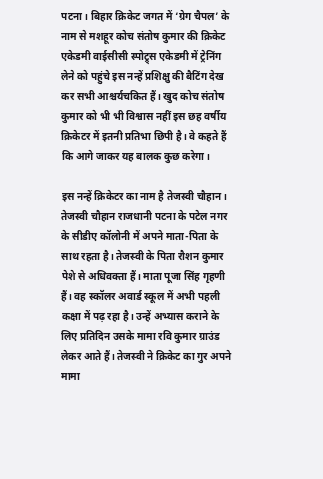पटना। बिहार क्रिकेट जगत में ‘ग्रेग चैपल’ के नाम से मशहूर कोच संतोष कुमार की क्रिकेट एकेडमी वाईसीसी स्पोट्र्स एकेडमी में ट्रेनिंग लेने को पहुंचे इस नन्हें प्रशिक्षु की बैटिंग देख कर सभी आश्चर्यचकित हैं। खुद कोच संतोष कुमार को भी भी विश्वास नहीं इस छह वर्षीय क्रिकेटर में इतनी प्रतिभा छिपी है। वे कहते हैं कि आगे जाकर यह बालक कुछ करेगा।

इस नन्हें क्रिकेटर का नाम है तेजस्वी चौहान। तेजस्वी चौहान राजधानी पटना के पटेल नगर के सीडीए कॉलोनी में अपने माता-पिता के साथ रहता है। तेजस्वी के पिता रौशन कुमार पेशे से अधिवक्ता हैं। माता पूजा सिंह गृहणी हैं। वह स्कॉलर अवार्ड स्कूल में अभी पहली कक्षा में पढ़ रहा है। उन्हें अभ्यास कराने के लिए प्रतिदिन उसके मामा रवि कुमार ग्राउंड लेकर आते हैं। तेजस्वी ने क्रिकेट का गुर अपने मामा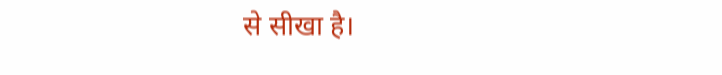से सीखा है।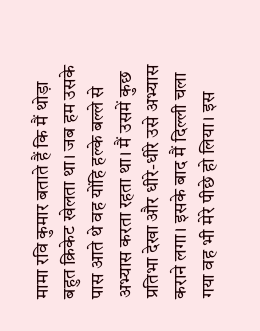मामा रवि कुमार बताते हैं कि मैं थोड़ा बहुत क्रिकेट खेलता था। जब हम उसके पास आते थे वह योंहि हल्के बल्ले से अभ्यास करता रहता था। मैं उसमें कुछ प्रतिभा देखा और धीरे-धीरे उसे अभ्यास कराने लगा। इसके बाद मैं दिल्ली चला गया वह भी मेरे पीछे हो लिया। इस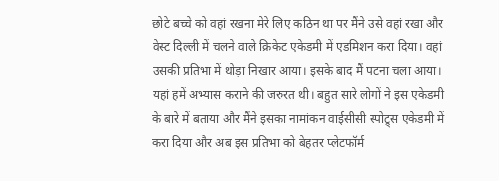छोटे बच्चे को वहां रखना मेरे लिए कठिन था पर मैंने उसे वहां रखा और वेस्ट दिल्ली में चलने वाले क्रिकेट एकेडमी में एडमिशन करा दिया। वहां उसकी प्रतिभा में थोड़ा निखार आया। इसके बाद मैं पटना चला आया। यहां हमें अभ्यास कराने की जरुरत थी। बहुत सारे लोगों ने इस एकेडमी के बारे में बताया और मैंने इसका नामांकन वाईसीसी स्पोट्र्स एकेडमी में करा दिया और अब इस प्रतिभा को बेहतर प्लेटफॉर्म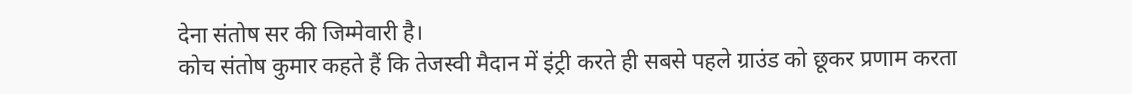देना संतोष सर की जिम्मेवारी है।
कोच संतोष कुमार कहते हैं कि तेजस्वी मैदान में इंट्री करते ही सबसे पहले ग्राउंड को छूकर प्रणाम करता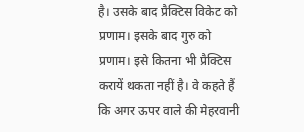है। उसके बाद प्रैक्टिस विकेट को प्रणाम। इसके बाद गुरु को प्रणाम। इसे कितना भी प्रैक्टिस करायें थकता नहीं है। वे कहते हैं कि अगर ऊपर वाले की मेहरवानी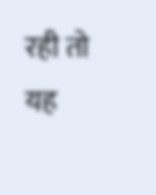रही तो यह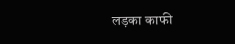लड़का काफी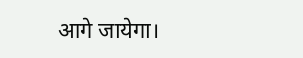आगे जायेगा।